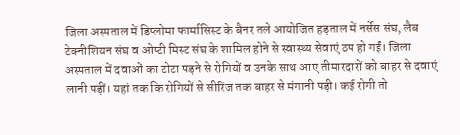जिला अस्पताल में डिप्लोमा फार्मासिस्ट के बैनर तले आयोजित हड़ताल में नर्सेस संघ, लैब टेक्नीशियन संघ व ओप्टी मिस्ट संघ के शामिल होने से स्वास्थ्य सेवाएं ठप हो गईं। जिला अस्पताल में दवाओं का टोटा पड़ने से रोगियों व उनके साथ आए तीमारदारों को बाहर से दवाएं लानी पड़ीं। यहां तक कि रोगियों से सीरिंज तक बाहर से मंगानी पड़ी। कई रोगी तो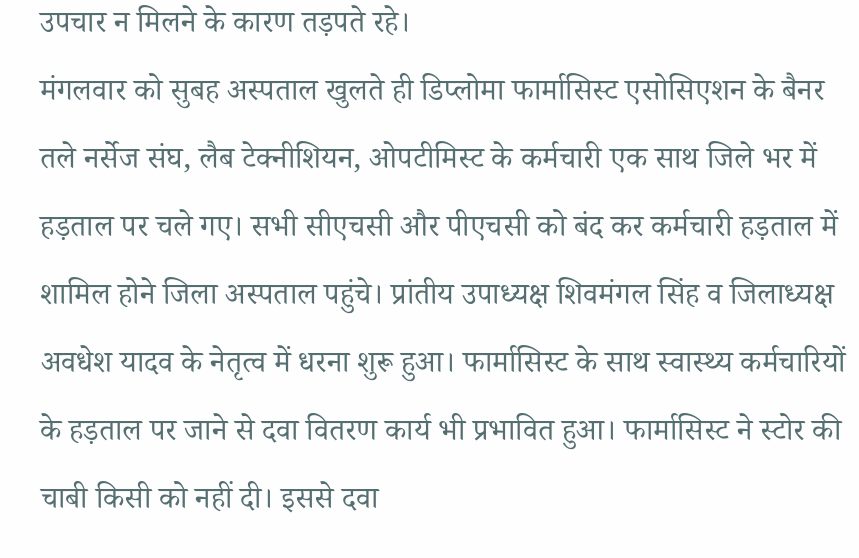उपचार न मिलने के कारण तड़पते रहे।
मंगलवार को सुबह अस्पताल खुलते ही डिप्लोमा फार्मासिस्ट एसोसिएशन के बैनर तले नर्सेज संघ, लैब टेक्नीशियन, ओपटीमिस्ट के कर्मचारी एक साथ जिले भर में हड़ताल पर चले गए। सभी सीएचसी और पीएचसी को बंद कर कर्मचारी हड़ताल में शामिल होने जिला अस्पताल पहुंचे। प्रांतीय उपाध्यक्ष शिवमंगल सिंह व जिलाध्यक्ष अवधेश यादव के नेतृत्व में धरना शुरू हुआ। फार्मासिस्ट के साथ स्वास्थ्य कर्मचारियों के हड़ताल पर जाने से दवा वितरण कार्य भी प्रभावित हुआ। फार्मासिस्ट ने स्टोर की चाबी किसी को नहीं दी। इससे दवा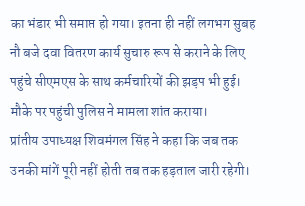का भंडार भी समाप्त हो गया। इतना ही नहीं लगभग सुबह नौ बजे दवा वितरण कार्य सुचारु रूप से कराने के लिए पहुंचे सीएमएस के साथ कर्मचारियों की झड़प भी हुई। मौके पर पहुंची पुलिस ने मामला शांत कराया।
प्रांतीय उपाध्यक्ष शिवमंगल सिंह ने कहा कि जब तक उनकी मांगें पूरी नहीं होती तब तक हड़ताल जारी रहेगी।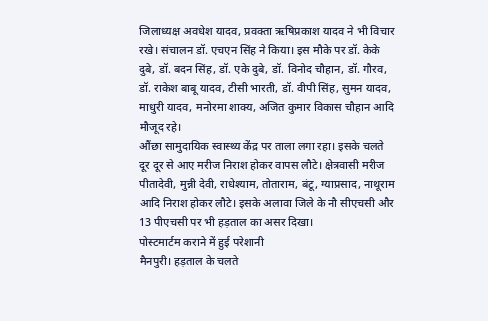जिलाध्यक्ष अवधेश यादव, प्रवक्ता ऋषिप्रकाश यादव ने भी विचार रखे। संचालन डॉ. एचएन सिंह ने किया। इस मौके पर डॉ. केके दुबे, डॉ. बदन सिंह, डॉ. एके दुबे, डॉ. विनोद चौहान, डॉ. गौरव, डॉ. राकेश बाबू यादव, टीसी भारती, डॉ. वीपी सिंह, सुमन यादव, माधुरी यादव, मनोरमा शाक्य, अजित कुमार विकास चौहान आदि मौजूद रहे।
औंछा सामुदायिक स्वास्थ्य केंद्र पर ताला लगा रहा। इसके चलते दूर दूर से आए मरीज निराश होकर वापस लौटे। क्षेत्रवासी मरीज पीतादेवी, मुन्नी देवी, राधेश्याम, तोताराम, बंटू, ग्याप्रसाद, नाथूराम आदि निराश होकर लौटे। इसके अलावा जिले के नौ सीएचसी और 13 पीएचसी पर भी हड़ताल का असर दिखा।
पोस्टमार्टम कराने में हुई परेशानी
मैनपुरी। हड़ताल के चलते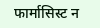फार्मासिस्ट न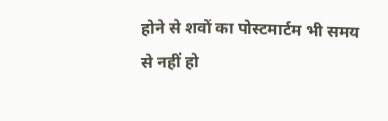होने से शवों का पोस्टमार्टम भी समय से नहीं हो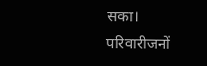सका। परिवारीजनों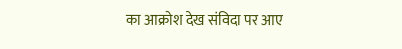का आक्रोश देख संविदा पर आए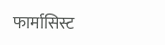फार्मासिस्ट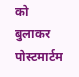को बुलाकर पोस्टमार्टम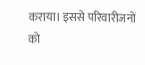कराया। इससे परिवारीजनों को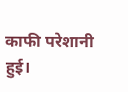काफी परेशानी हुई।